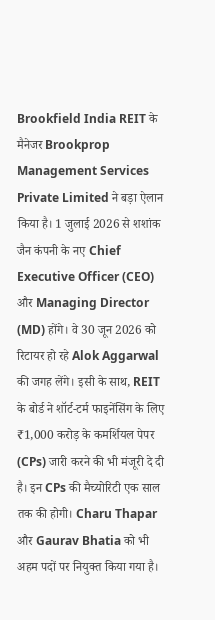Brookfield India REIT के मैनेजर Brookprop Management Services Private Limited ने बड़ा ऐलान किया है। 1 जुलाई 2026 से शशांक जैन कंपनी के नए Chief Executive Officer (CEO) और Managing Director (MD) होंगे। वे 30 जून 2026 को रिटायर हो रहे Alok Aggarwal की जगह लेंगे। इसी के साथ, REIT के बोर्ड ने शॉर्ट-टर्म फाइनेंसिंग के लिए ₹1,000 करोड़ के कमर्शियल पेपर (CPs) जारी करने की भी मंजूरी दे दी है। इन CPs की मैच्योरिटी एक साल तक की होगी। Charu Thapar और Gaurav Bhatia को भी अहम पदों पर नियुक्त किया गया है।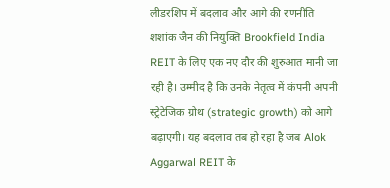लीडरशिप में बदलाव और आगे की रणनीति
शशांक जैन की नियुक्ति Brookfield India REIT के लिए एक नए दौर की शुरुआत मानी जा रही है। उम्मीद है कि उनके नेतृत्व में कंपनी अपनी स्ट्रेटेजिक ग्रोथ (strategic growth) को आगे बढ़ाएगी। यह बदलाव तब हो रहा है जब Alok Aggarwal REIT के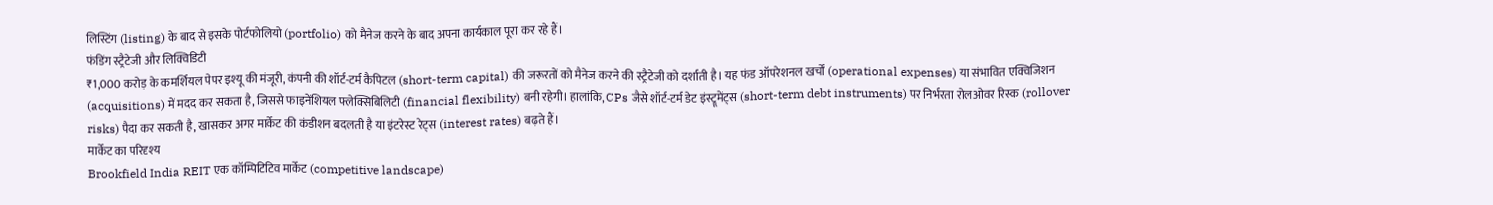लिस्टिंग (listing) के बाद से इसके पोर्टफोलियो (portfolio) को मैनेज करने के बाद अपना कार्यकाल पूरा कर रहे हैं।
फंडिंग स्ट्रैटेजी और लिक्विडिटी
₹1,000 करोड़ के कमर्शियल पेपर इश्यू की मंजूरी, कंपनी की शॉर्ट-टर्म कैपिटल (short-term capital) की जरूरतों को मैनेज करने की स्ट्रैटेजी को दर्शाती है। यह फंड ऑपरेशनल खर्चों (operational expenses) या संभावित एक्विजिशन (acquisitions) में मदद कर सकता है, जिससे फाइनेंशियल फ्लेक्सिबिलिटी (financial flexibility) बनी रहेगी। हालांकि, CPs जैसे शॉर्ट-टर्म डेट इंस्ट्रूमेंट्स (short-term debt instruments) पर निर्भरता रोलओवर रिस्क (rollover risks) पैदा कर सकती है, खासकर अगर मार्केट की कंडीशन बदलती है या इंटरेस्ट रेट्स (interest rates) बढ़ते हैं।
मार्केट का परिदृश्य
Brookfield India REIT एक कॉम्पिटिटिव मार्केट (competitive landscape)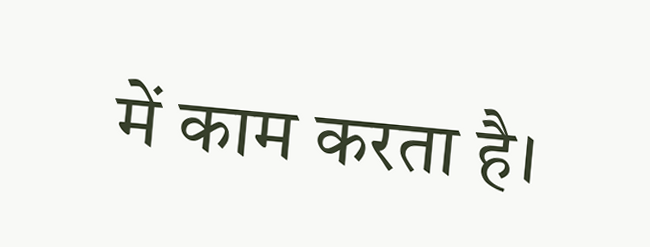में काम करता है।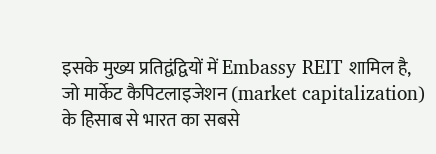इसके मुख्य प्रतिद्वंद्वियों में Embassy REIT शामिल है, जो मार्केट कैपिटलाइजेशन (market capitalization) के हिसाब से भारत का सबसे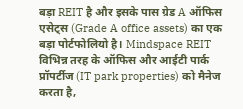बड़ा REIT है और इसके पास ग्रेड A ऑफिस एसेट्स (Grade A office assets) का एक बड़ा पोर्टफोलियो है। Mindspace REIT विभिन्न तरह के ऑफिस और आईटी पार्क प्रॉपर्टीज (IT park properties) को मैनेज करता है,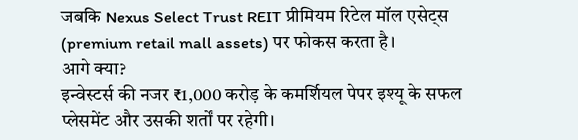जबकि Nexus Select Trust REIT प्रीमियम रिटेल मॉल एसेट्स (premium retail mall assets) पर फोकस करता है।
आगे क्या?
इन्वेस्टर्स की नजर ₹1,000 करोड़ के कमर्शियल पेपर इश्यू के सफल प्लेसमेंट और उसकी शर्तों पर रहेगी।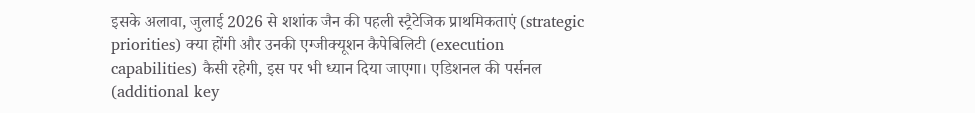इसके अलावा, जुलाई 2026 से शशांक जैन की पहली स्ट्रैटेजिक प्राथमिकताएं (strategic priorities) क्या होंगी और उनकी एग्जीक्यूशन कैपेबिलिटी (execution capabilities) कैसी रहेगी, इस पर भी ध्यान दिया जाएगा। एडिशनल की पर्सनल (additional key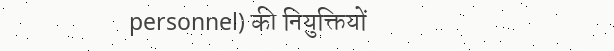personnel) की नियुक्तियों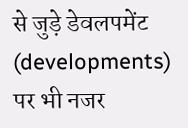से जुड़े डेवलपमेंट (developments) पर भी नजर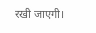रखी जाएगी।